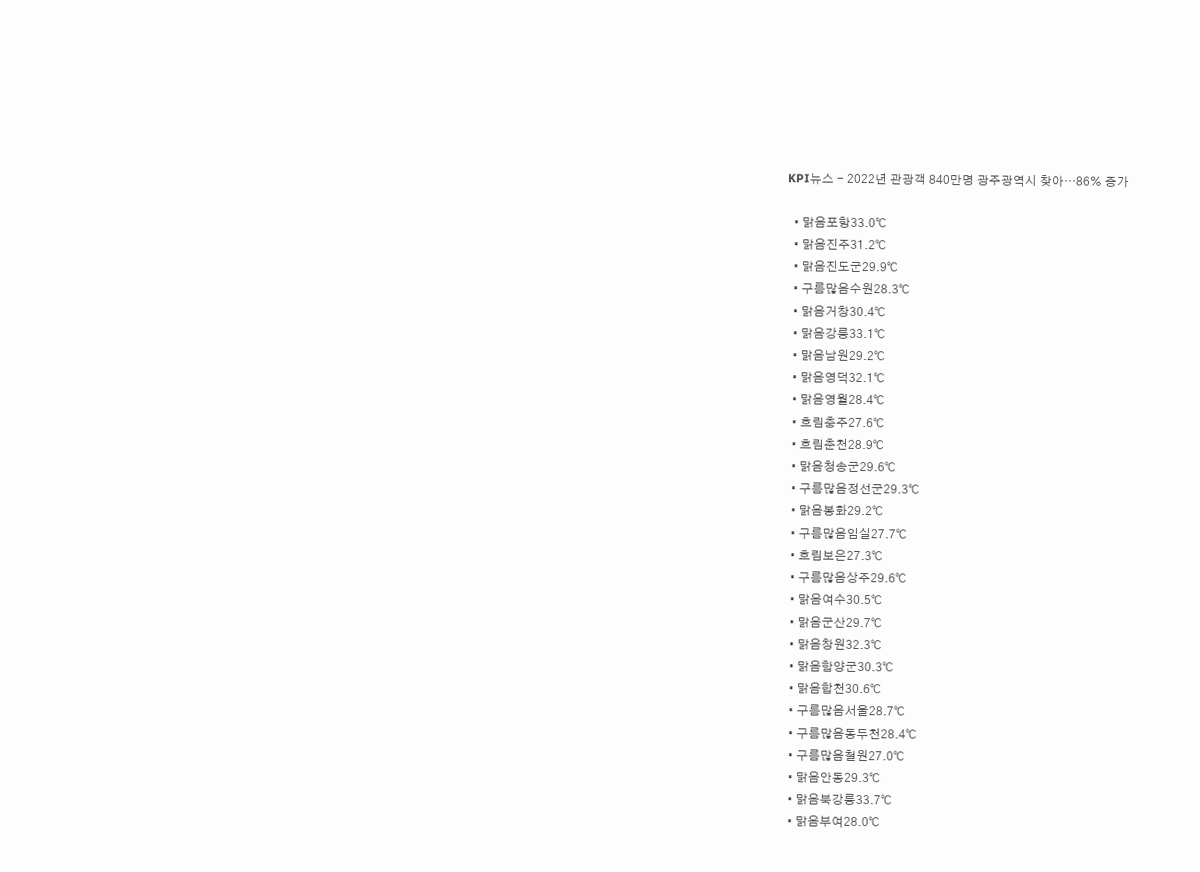KPI뉴스 - 2022년 관광객 840만명 광주광역시 찾아…86% 증가

  • 맑음포항33.0℃
  • 맑음진주31.2℃
  • 맑음진도군29.9℃
  • 구름많음수원28.3℃
  • 맑음거창30.4℃
  • 맑음강릉33.1℃
  • 맑음남원29.2℃
  • 맑음영덕32.1℃
  • 맑음영월28.4℃
  • 흐림충주27.6℃
  • 흐림춘천28.9℃
  • 맑음청송군29.6℃
  • 구름많음정선군29.3℃
  • 맑음봉화29.2℃
  • 구름많음임실27.7℃
  • 흐림보은27.3℃
  • 구름많음상주29.6℃
  • 맑음여수30.5℃
  • 맑음군산29.7℃
  • 맑음창원32.3℃
  • 맑음함양군30.3℃
  • 맑음합천30.6℃
  • 구름많음서울28.7℃
  • 구름많음동두천28.4℃
  • 구름많음철원27.0℃
  • 맑음안동29.3℃
  • 맑음북강릉33.7℃
  • 맑음부여28.0℃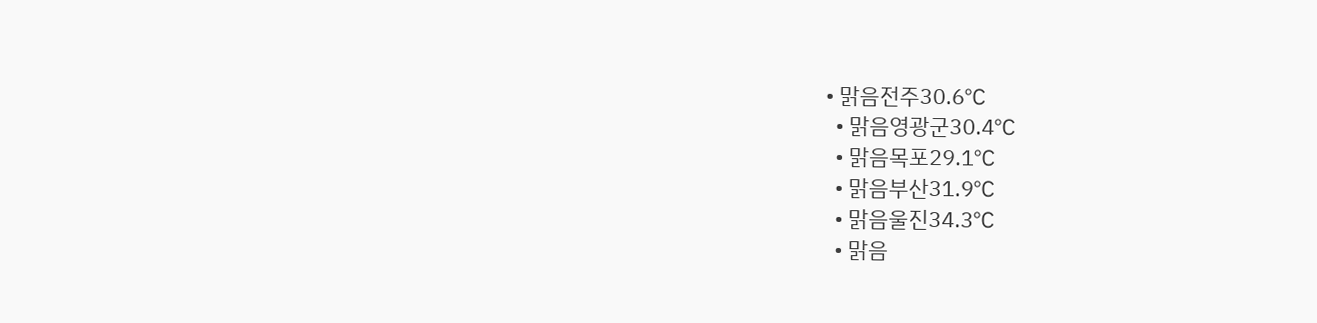• 맑음전주30.6℃
  • 맑음영광군30.4℃
  • 맑음목포29.1℃
  • 맑음부산31.9℃
  • 맑음울진34.3℃
  • 맑음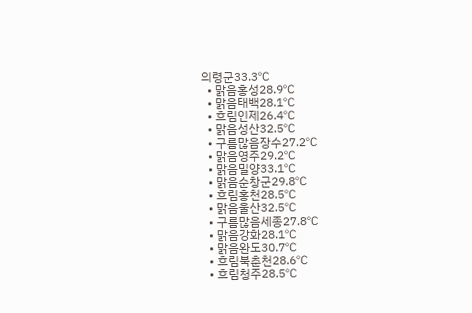의령군33.3℃
  • 맑음홍성28.9℃
  • 맑음태백28.1℃
  • 흐림인제26.4℃
  • 맑음성산32.5℃
  • 구름많음장수27.2℃
  • 맑음영주29.2℃
  • 맑음밀양33.1℃
  • 맑음순창군29.8℃
  • 흐림홍천28.5℃
  • 맑음울산32.5℃
  • 구름많음세종27.8℃
  • 맑음강화28.1℃
  • 맑음완도30.7℃
  • 흐림북춘천28.6℃
  • 흐림청주28.5℃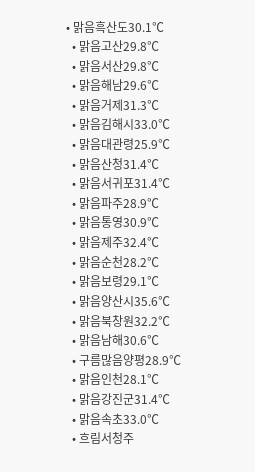• 맑음흑산도30.1℃
  • 맑음고산29.8℃
  • 맑음서산29.8℃
  • 맑음해남29.6℃
  • 맑음거제31.3℃
  • 맑음김해시33.0℃
  • 맑음대관령25.9℃
  • 맑음산청31.4℃
  • 맑음서귀포31.4℃
  • 맑음파주28.9℃
  • 맑음통영30.9℃
  • 맑음제주32.4℃
  • 맑음순천28.2℃
  • 맑음보령29.1℃
  • 맑음양산시35.6℃
  • 맑음북창원32.2℃
  • 맑음남해30.6℃
  • 구름많음양평28.9℃
  • 맑음인천28.1℃
  • 맑음강진군31.4℃
  • 맑음속초33.0℃
  • 흐림서청주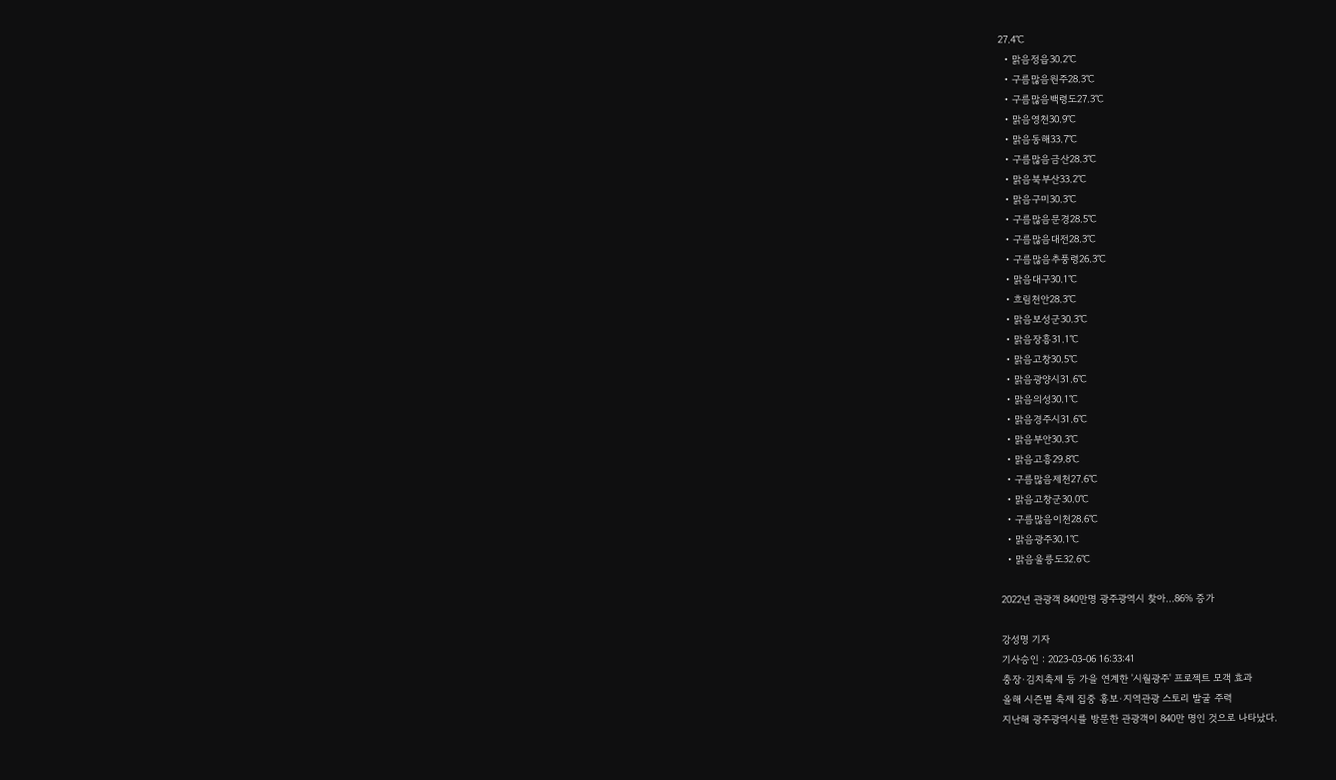27.4℃
  • 맑음정읍30.2℃
  • 구름많음원주28.3℃
  • 구름많음백령도27.3℃
  • 맑음영천30.9℃
  • 맑음동해33.7℃
  • 구름많음금산28.3℃
  • 맑음북부산33.2℃
  • 맑음구미30.3℃
  • 구름많음문경28.5℃
  • 구름많음대전28.3℃
  • 구름많음추풍령26.3℃
  • 맑음대구30.1℃
  • 흐림천안28.3℃
  • 맑음보성군30.3℃
  • 맑음장흥31.1℃
  • 맑음고창30.5℃
  • 맑음광양시31.6℃
  • 맑음의성30.1℃
  • 맑음경주시31.6℃
  • 맑음부안30.3℃
  • 맑음고흥29.8℃
  • 구름많음제천27.6℃
  • 맑음고창군30.0℃
  • 구름많음이천28.6℃
  • 맑음광주30.1℃
  • 맑음울릉도32.6℃

2022년 관광객 840만명 광주광역시 찾아…86% 증가

강성명 기자
기사승인 : 2023-03-06 16:33:41
충장·김치축제 등 가을 연계한 '시월광주' 프로젝트 모객 효과
올해 시즌별 축제 집중 홍보·지역관광 스토리 발굴 주력
지난해 광주광역시를 방문한 관광객이 840만 명인 것으로 나타났다.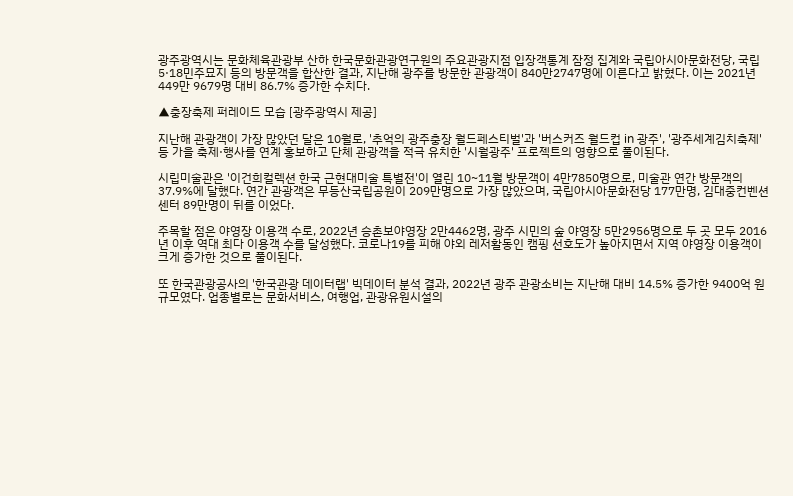광주광역시는 문화체육관광부 산하 한국문화관광연구원의 주요관광지점 입장객통계 잠정 집계와 국립아시아문화전당, 국립5·18민주묘지 등의 방문객을 합산한 결과, 지난해 광주를 방문한 관광객이 840만2747명에 이른다고 밝혔다. 이는 2021년 449만 9679명 대비 86.7% 증가한 수치다.

▲충장축제 퍼레이드 모습 [광주광역시 제공]

지난해 관광객이 가장 많았던 달은 10월로, '추억의 광주충장 월드페스티벌'과 '버스커즈 월드컵 in 광주', '광주세계김치축제' 등 가을 축제·행사를 연계 홍보하고 단체 관광객을 적극 유치한 '시월광주' 프로젝트의 영향으로 풀이된다.

시립미술관은 '이건희컬렉션 한국 근현대미술 특별전'이 열린 10~11월 방문객이 4만7850명으로, 미술관 연간 방문객의 37.9%에 달했다. 연간 관광객은 무등산국립공원이 209만명으로 가장 많았으며, 국립아시아문화전당 177만명, 김대중컨벤션센터 89만명이 뒤를 이었다.

주목할 점은 야영장 이용객 수로, 2022년 승촌보야영장 2만4462명, 광주 시민의 숲 야영장 5만2956명으로 두 곳 모두 2016년 이후 역대 최다 이용객 수를 달성했다. 코로나19를 피해 야외 레저활동인 캠핑 선호도가 높아지면서 지역 야영장 이용객이 크게 증가한 것으로 풀이된다.

또 한국관광공사의 '한국관광 데이터랩' 빅데이터 분석 결과, 2022년 광주 관광소비는 지난해 대비 14.5% 증가한 9400억 원 규모였다. 업종별로는 문화서비스, 여행업, 관광유원시설의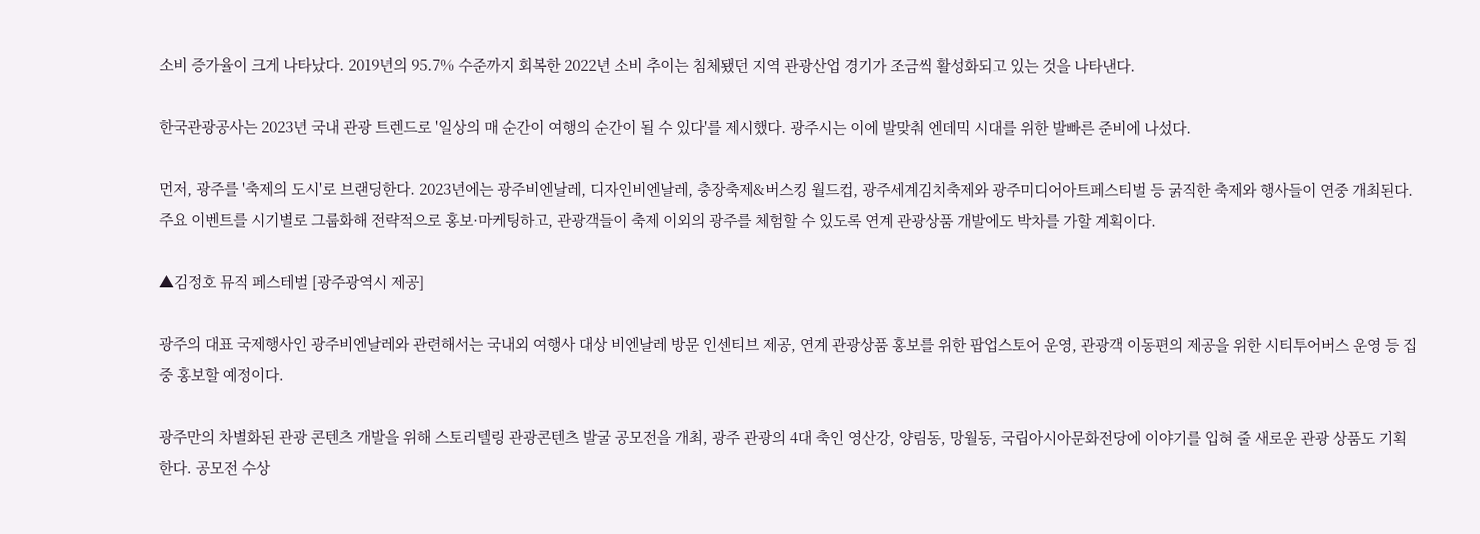소비 증가율이 크게 나타났다. 2019년의 95.7% 수준까지 회복한 2022년 소비 추이는 침체됐던 지역 관광산업 경기가 조금씩 활성화되고 있는 것을 나타낸다.

한국관광공사는 2023년 국내 관광 트렌드로 '일상의 매 순간이 여행의 순간이 될 수 있다'를 제시했다. 광주시는 이에 발맞춰 엔데믹 시대를 위한 발빠른 준비에 나섰다.

먼저, 광주를 '축제의 도시'로 브랜딩한다. 2023년에는 광주비엔날레, 디자인비엔날레, 충장축제&버스킹 월드컵, 광주세계김치축제와 광주미디어아트페스티벌 등 굵직한 축제와 행사들이 연중 개최된다. 주요 이벤트를 시기별로 그룹화해 전략적으로 홍보·마케팅하고, 관광객들이 축제 이외의 광주를 체험할 수 있도록 연계 관광상품 개발에도 박차를 가할 계획이다.

▲김정호 뮤직 페스테벌 [광주광역시 제공]

광주의 대표 국제행사인 광주비엔날레와 관련해서는 국내외 여행사 대상 비엔날레 방문 인센티브 제공, 연계 관광상품 홍보를 위한 팝업스토어 운영, 관광객 이동편의 제공을 위한 시티투어버스 운영 등 집중 홍보할 예정이다.

광주만의 차별화된 관광 콘텐츠 개발을 위해 스토리텔링 관광콘텐츠 발굴 공모전을 개최, 광주 관광의 4대 축인 영산강, 양림동, 망월동, 국립아시아문화전당에 이야기를 입혀 줄 새로운 관광 상품도 기획한다. 공모전 수상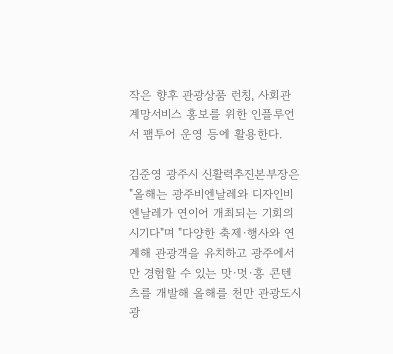작은 향후 관광상품 런칭, 사회관계망서비스 홍보를 위한 인플루언서 팸투어 운영 등에 활용한다.

김준영 광주시 신활력추진본부장은 "올해는 광주비엔날레와 디자인비엔날레가 연이어 개최되는 기회의 시기다"며 "다양한 축제·행사와 연계해 관광객을 유치하고 광주에서만 경험할 수 있는 맛·멋·흥 콘텐츠를 개발해 올해를 천만 관광도시 광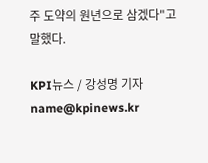주 도약의 원년으로 삼겠다"고 말했다.

KPI뉴스 / 강성명 기자 name@kpinews.kr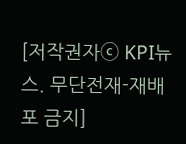[저작권자ⓒ KPI뉴스. 무단전재-재배포 금지]